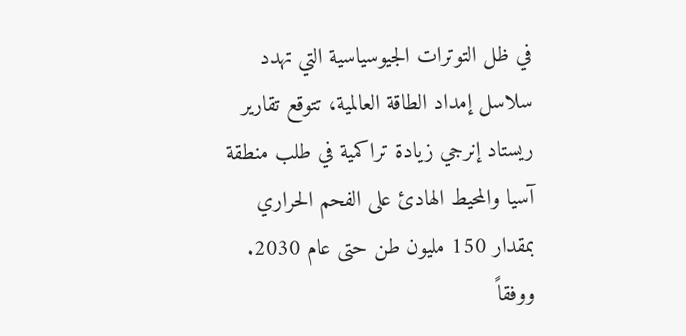في ظل التوترات الجيوسياسية التي تهدد سلاسل إمداد الطاقة العالمية، تتوقع تقارير ريستاد إنرجي زيادة تراكمية في طلب منطقة آسيا والمحيط الهادئ على الفحم الحراري بمقدار 150 مليون طن حتى عام 2030. ووفقاً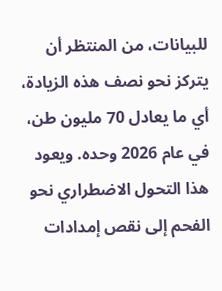للبيانات، من المنتظر أن يتركز نحو نصف هذه الزيادة، أي ما يعادل 70 مليون طن، في عام 2026 وحده. ويعود هذا التحول الاضطراري نحو الفحم إلى نقص إمدادات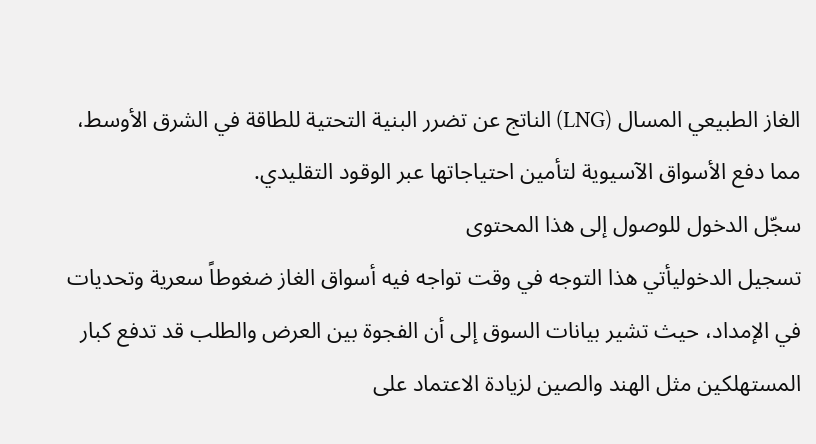الغاز الطبيعي المسال (LNG) الناتج عن تضرر البنية التحتية للطاقة في الشرق الأوسط، مما دفع الأسواق الآسيوية لتأمين احتياجاتها عبر الوقود التقليدي.
سجّل الدخول للوصول إلى هذا المحتوى
تسجيل الدخوليأتي هذا التوجه في وقت تواجه فيه أسواق الغاز ضغوطاً سعرية وتحديات في الإمداد، حيث تشير بيانات السوق إلى أن الفجوة بين العرض والطلب قد تدفع كبار المستهلكين مثل الهند والصين لزيادة الاعتماد على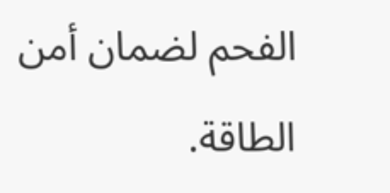الفحم لضمان أمن الطاقة.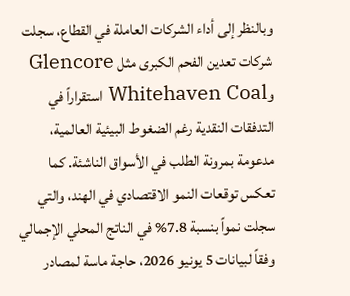وبالنظر إلى أداء الشركات العاملة في القطاع، سجلت شركات تعدين الفحم الكبرى مثل Glencore وWhitehaven Coal استقراراً في التدفقات النقدية رغم الضغوط البيئية العالمية، مدعومة بمرونة الطلب في الأسواق الناشئة. كما تعكس توقعات النمو الاقتصادي في الهند، والتي سجلت نمواً بنسبة 7.8% في الناتج المحلي الإجمالي وفقاً لبيانات 5 يونيو 2026، حاجة ماسة لمصادر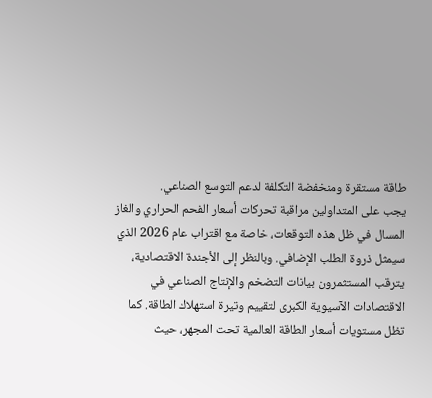طاقة مستقرة ومنخفضة التكلفة لدعم التوسع الصناعي.
يجب على المتداولين مراقبة تحركات أسعار الفحم الحراري والغاز المسال في ظل هذه التوقعات، خاصة مع اقتراب عام 2026 الذي سيمثل ذروة الطلب الإضافي. وبالنظر إلى الأجندة الاقتصادية، يترقب المستثمرون بيانات التضخم والإنتاج الصناعي في الاقتصادات الآسيوية الكبرى لتقييم وتيرة استهلاك الطاقة. كما تظل مستويات أسعار الطاقة العالمية تحت المجهر، حيث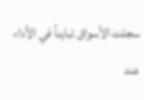سجلت الأسواق تبايناً في الأداء عند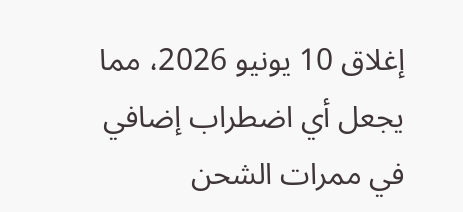إغلاق 10 يونيو 2026، مما يجعل أي اضطراب إضافي في ممرات الشحن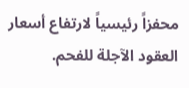محفزاً رئيسياً لارتفاع أسعار العقود الآجلة للفحم.